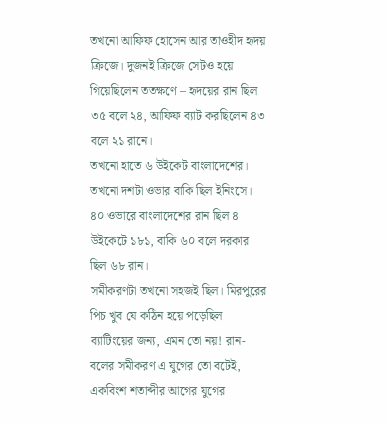তখনো আফিফ হোসেন আর তাওহীদ হৃদয় ক্রিজে। দুজনই ক্রিজে সেটও হয়ে গিয়েছিলেন ততক্ষণে – হৃদয়ের রান ছিল ৩৫ বলে ২৪, আফিফ ব্যাট করছিলেন ৪৩ বলে ২১ রানে।
তখনো হাতে ৬ উইকেট বাংলাদেশের।
তখনো দশটা ওভার বাকি ছিল ইনিংসে। ৪০ ওভারে বাংলাদেশের রান ছিল ৪ উইকেটে ১৮১, বাকি ৬০ বলে দরকার ছিল ৬৮ রান।
সমীকরণটা তখনো সহজই ছিল। মিরপুরের পিচ খুব যে কঠিন হয়ে পড়েছিল ব্যাটিংয়ের জন্য, এমন তো নয়! রান-বলের সমীকরণ এ যুগের তো বটেই, একবিংশ শতাব্দীর আগের যুগের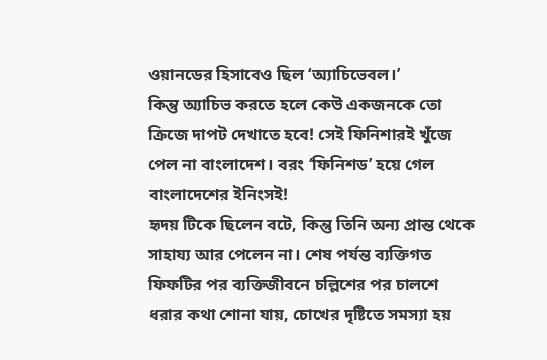ওয়ানডের হিসাবেও ছিল ‘অ্যাচিভেবল।’
কিন্তু অ্যাচিভ করতে হলে কেউ একজনকে তো ক্রিজে দাপট দেখাতে হবে! সেই ফিনিশারই খুঁজে পেল না বাংলাদেশ। বরং ‘ফিনিশড’ হয়ে গেল বাংলাদেশের ইনিংসই!
হৃদয় টিকে ছিলেন বটে, কিন্তু তিনি অন্য প্রান্ত থেকে সাহায্য আর পেলেন না। শেষ পর্যন্ত ব্যক্তিগত ফিফটির পর ব্যক্তিজীবনে চল্লিশের পর চালশে ধরার কথা শোনা যায়, চোখের দৃষ্টিতে সমস্যা হয়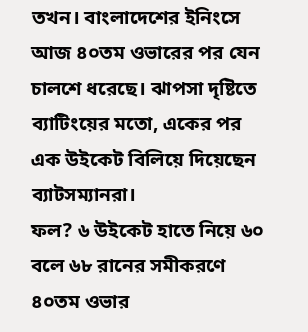তখন। বাংলাদেশের ইনিংসে আজ ৪০তম ওভারের পর যেন চালশে ধরেছে। ঝাপসা দৃষ্টিতে ব্যাটিংয়ের মতো, একের পর এক উইকেট বিলিয়ে দিয়েছেন ব্যাটসম্যানরা।
ফল? ৬ উইকেট হাতে নিয়ে ৬০ বলে ৬৮ রানের সমীকরণে ৪০তম ওভার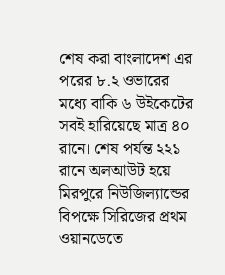শেষ করা বাংলাদেশ এর পরের ৮.২ ওভারের মধ্যে বাকি ৬ উইকেটের সবই হারিয়েছে মাত্র ৪০ রানে। শেষ পর্যন্ত ২২১ রানে অলআউট হয়ে মিরপুরে নিউজিল্যান্ডের বিপক্ষে সিরিজের প্রথম ওয়ানডেতে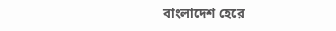বাংলাদেশ হেরে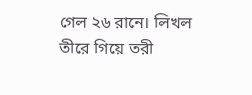গেল ২৬ রানে। লিখল তীরে গিয়ে তরী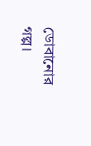ডোবানোর গল্প।